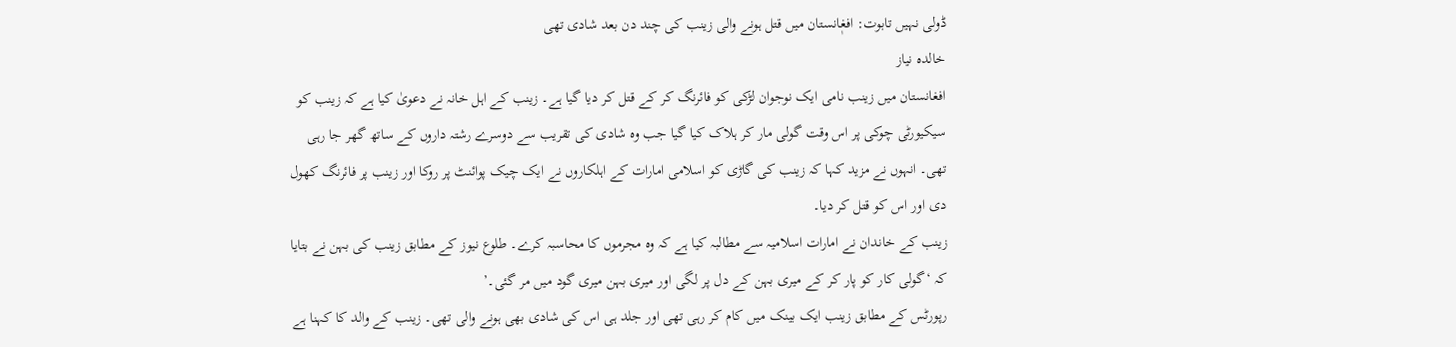ڈولی نہیں تابوت: افغٖانستان میں قتل ہونے والی زینب کی چند دن بعد شادی تھی
خالدہ نیاز
افغانستان میں زینب نامی ایک نوجوان لڑکی کو فائرنگ کر کے قتل کر دیا گیا ہے۔ زینب کے اہل خانہ نے دعویٰ کیا ہے کہ زینب کو سیکیورٹی چوکی پر اس وقت گولی مار کر ہلاک کیا گیا جب وہ شادی کی تقریب سے دوسرے رشتہ داروں کے ساتھ گھر جا رہی تھی۔ انہوں نے مزید کہا کہ زینب کی گاڑی کو اسلامی امارات کے اہلکاروں نے ایک چیک پوائنٹ پر روکا اور زینب پر فائرنگ کھول دی اور اس کو قتل کر دیا۔
زینب کے خاندان نے امارات اسلامیہ سے مطالبہ کیا ہے کہ وہ مجرموں کا محاسبہ کرے۔ طلوع نیوز کے مطابق زینب کی بہن نے بتایا کہ ‘گولی کار کو پار کر کے میری بہن کے دل پر لگی اور میری بہن میری گود میں مر گئی۔’
رپورٹس کے مطابق زینب ایک بینک میں کام کر رہی تھی اور جلد ہی اس کی شادی بھی ہونے والی تھی۔ زینب کے والد کا کہنا ہے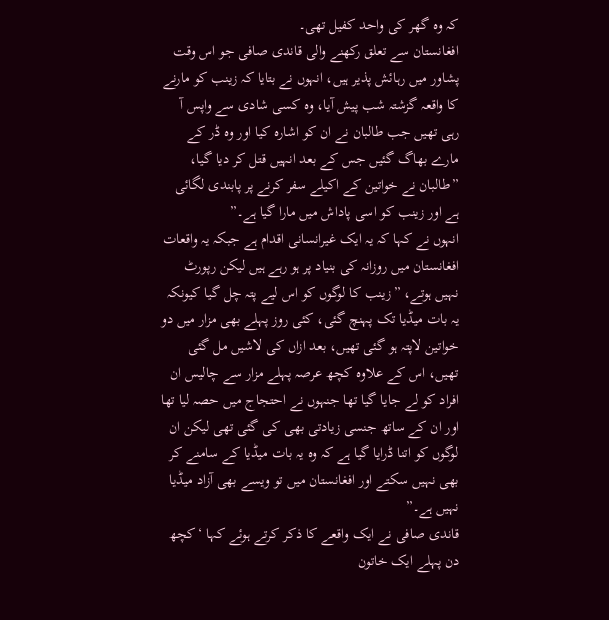کہ وہ گھر کی واحد کفیل تھی۔
افغانستان سے تعلق رکھنے والی قاندی صافی جو اس وقت پشاور میں رہائش پذیر ہیں، انہوں نے بتایا کہ زینب کو مارنے کا واقعہ گزشتہ شب پیش آیا، وہ کسی شادی سے واپس آ رہی تھیں جب طالبان نے ان کو اشارہ کیا اور وہ ڈر کے مارے بھاگ گئیں جس کے بعد انہیں قتل کر دیا گیا، ”طالبان نے خواتین کے اکیلے سفر کرنے پر پابندی لگائی ہے اور زینب کو اسی پاداش میں مارا گیا ہے۔”
انہوں نے کہا کہ یہ ایک غیرانسانی اقدام ہے جبکہ یہ واقعات افغانستان میں روزانہ کی بنیاد پر ہو رہے ہیں لیکن رپورٹ نہیں ہوتے، ”زینب کا لوگوں کو اس لیے پتہ چل گیا کیونکہ یہ بات میڈیا تک پہنچ گئی، کئی روز پہلے بھی مزار میں دو خواتین لاپتہ ہو گئی تھیں، بعد ازاں کی لاشیں مل گئی تھیں، اس کے علاوہ کچھ عرصہ پہلے مزار سے چالیس ان افراد کو لے جایا گیا تھا جنہوں نے احتجاج میں حصہ لیا تھا اور ان کے ساتھ جنسی زیادتی بھی کی گئی تھی لیکن ان لوگوں کو اتنا ڈرایا گیا ہے کہ وہ یہ بات میڈیا کے سامنے کر بھی نہیں سکتے اور افغانستان میں تو ویسے بھی آزاد میڈیا نہیں ہے۔”
قاندی صافی نے ایک واقعے کا ذکر کرتے ہوئے کہا ‘کچھ دن پہلے ایک خاتون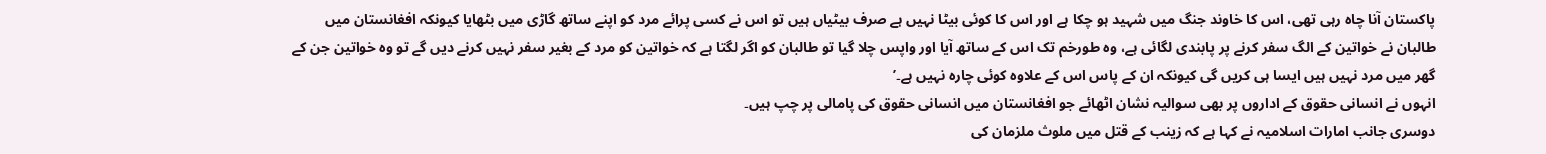پاکستان آنا چاہ رہی تھی، اس کا خاوند جنگ میں شہید ہو چکا ہے اور اس کا کوئی بیٹا نہیں ہے صرف بیٹیاں ہیں تو اس نے کسی پرائے مرد کو اپنے ساتھ گاڑی میں بٹھایا کیونکہ افغانستان میں طالبان نے خواتین کے الگ سفر کرنے پر پابندی لگائی ہے، وہ طورخم تک اس کے ساتھ آیا اور واپس چلا گیا تو طالبان کو اگر لگتا ہے کہ خواتین کو مرد کے بغیر سفر نہیں کرنے دیں گے تو وہ خواتین جن کے گھر میں مرد نہیں ہیں ایسا ہی کریں گی کیونکہ ان کے پاس اس کے علاوہ کوئی چارہ نہیں ہے۔’
انہوں نے انسانی حقوق کے اداروں پر بھی سوالیہ نشان اٹھائے جو افغانستان میں انسانی حقوق کی پامالی پر چپ ہیں۔
دوسری جانب امارات اسلامیہ نے کہا ہے کہ زینب کے قتل میں ملوث ملزمان کی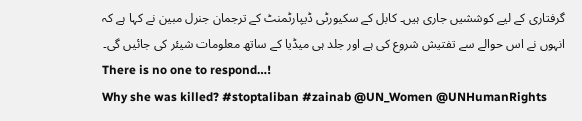گرفتاری کے لیے کوششیں جاری ہیں۔ کابل کے سکیورٹی ڈیپارٹمنٹ کے ترجمان جنرل مبین نے کہا ہے کہ انہوں نے اس حوالے سے تفتیش شروع کی ہے اور جلد ہی میڈیا کے ساتھ معلومات شیئر کی جائیں گی۔
There is no one to respond…!
Why she was killed? #stoptaliban #zainab @UN_Women @UNHumanRights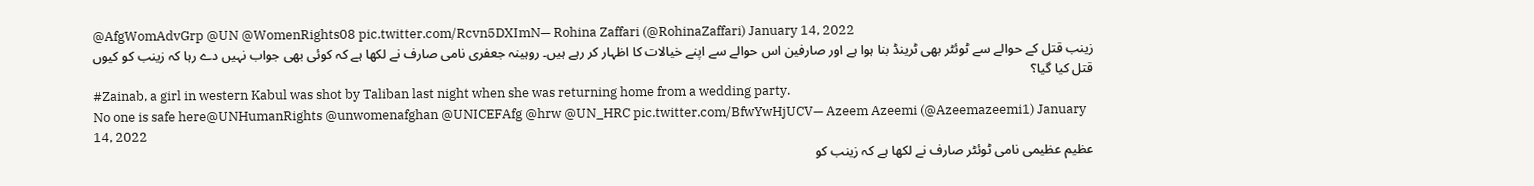@AfgWomAdvGrp @UN @WomenRights08 pic.twitter.com/Rcvn5DXImN— Rohina Zaffari (@RohinaZaffari) January 14, 2022
زینب قتل کے حوالے سے ٹوئٹر بھی ٹرینڈ بنا ہوا ہے اور صارفین اس حوالے سے اپنے خیالات کا اظہار کر رہے ہیں۔ روہینہ جعفری نامی صارف نے لکھا ہے کہ کوئی بھی جواب نہیں دے رہا کہ زینب کو کیوں قتل کیا گیا؟
#Zainab, a girl in western Kabul was shot by Taliban last night when she was returning home from a wedding party.
No one is safe here@UNHumanRights @unwomenafghan @UNICEFAfg @hrw @UN_HRC pic.twitter.com/BfwYwHjUCV— Azeem Azeemi (@Azeemazeemi1) January 14, 2022
عظیم عظیمی نامی ٹوئٹر صارف نے لکھا ہے کہ زینب کو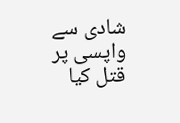شادی سے واپسی پر قتل کیا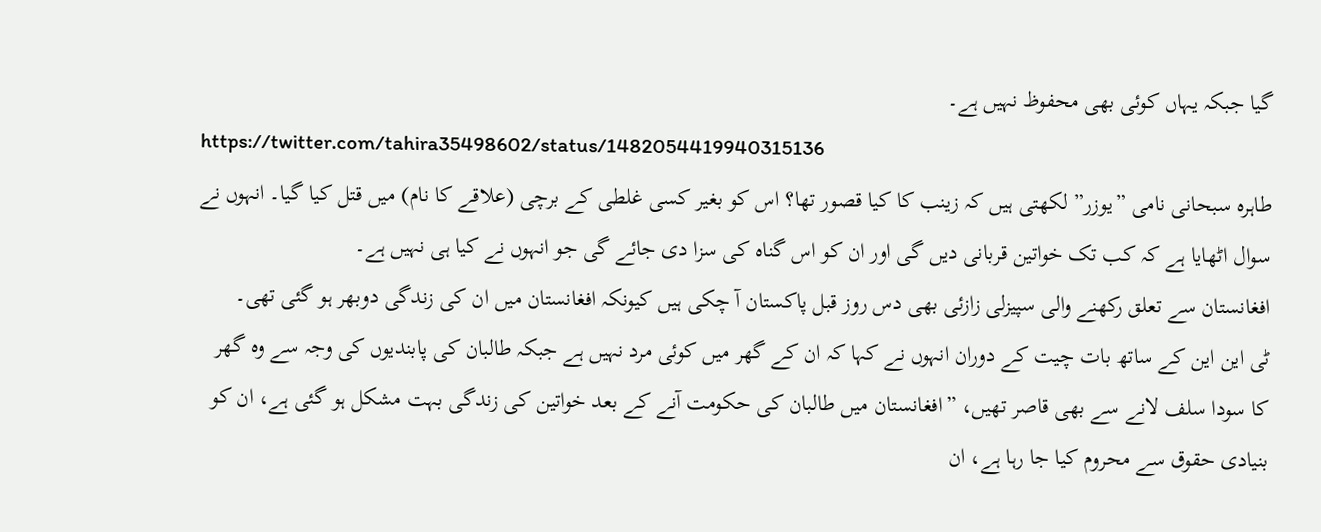گیا جبکہ یہاں کوئی بھی محفوظ نہیں ہے۔
https://twitter.com/tahira35498602/status/1482054419940315136
طاہرہ سبحانی نامی ”یوزر” لکھتی ہیں کہ زینب کا کیا قصور تھا؟ اس کو بغیر کسی غلطی کے برچی (علاقے کا نام) میں قتل کیا گیا۔ انہوں نے سوال اٹھایا ہے کہ کب تک خواتین قربانی دیں گی اور ان کو اس گناہ کی سزا دی جائے گی جو انہوں نے کیا ہی نہیں ہے۔
افغانستان سے تعلق رکھنے والی سپیزلی زازئی بھی دس روز قبل پاکستان آ چکی ہیں کیونکہ افغانستان میں ان کی زندگی دوبھر ہو گئی تھی۔
ٹی این این کے ساتھ بات چیت کے دوران انہوں نے کہا کہ ان کے گھر میں کوئی مرد نہیں ہے جبکہ طالبان کی پابندیوں کی وجہ سے وہ گھر کا سودا سلف لانے سے بھی قاصر تھیں، ”افغانستان میں طالبان کی حکومت آنے کے بعد خواتین کی زندگی بہت مشکل ہو گئی ہے، ان کو بنیادی حقوق سے محروم کیا جا رہا ہے، ان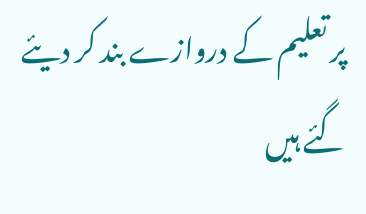پر تعلیم کے دروازے بند کر دیئے گئے ہیں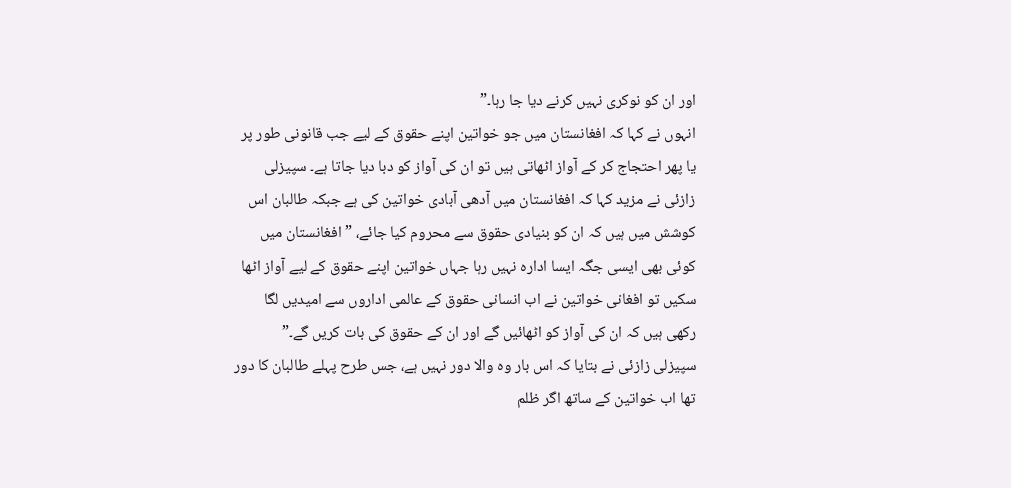اور ان کو نوکری نہیں کرنے دیا جا رہا۔”
انہوں نے کہا کہ افغانستان میں جو خواتین اپنے حقوق کے لیے جب قانونی طور پر یا پھر احتجاج کر کے آواز اٹھاتی ہیں تو ان کی آواز کو دبا دیا جاتا ہے۔ سپیزلی زازئی نے مزید کہا کہ افغانستان میں آدھی آبادی خواتین کی ہے جبکہ طالبان اس کوشش میں ہیں کہ ان کو بنیادی حقوق سے محروم کیا جائے، ”افغانستان میں کوئی بھی ایسی جگہ ایسا ادارہ نہیں رہا جہاں خواتین اپنے حقوق کے لیے آواز اٹھا سکیں تو افغانی خواتین نے اب انسانی حقوق کے عالمی اداروں سے امیدیں لگا رکھی ہیں کہ ان کی آواز کو اٹھائیں گے اور ان کے حقوق کی بات کریں گے۔”
سپیزلی زازئی نے بتایا کہ اس بار وہ والا دور نہیں ہے، جس طرح پہلے طالبان کا دور تھا اب خواتین کے ساتھ اگر ظلم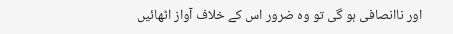اور ناانصافی ہو گی تو وہ ضرور اس کے خلاف آواز اٹھائیں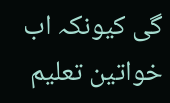گی کیونکہ اب خواتین تعلیم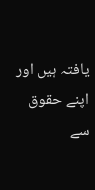یافتہ ہیں اور اپنے حقوق سے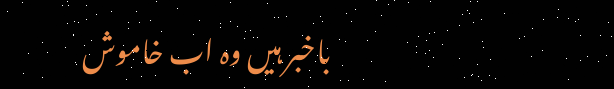باخبر ہیں وہ اب خاموش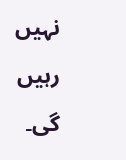نہیں رہیں گی۔